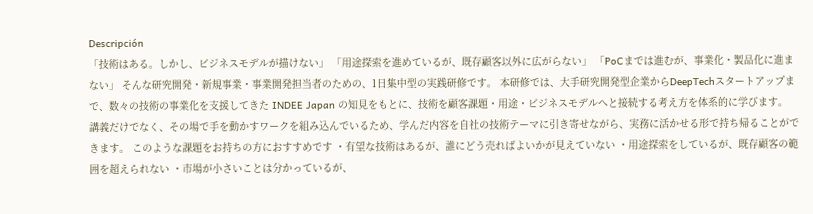Descripción
「技術はある。しかし、ビジネスモデルが描けない」 「用途探索を進めているが、既存顧客以外に広がらない」 「PoCまでは進むが、事業化・製品化に進まない」 そんな研究開発・新規事業・事業開発担当者のための、1日集中型の実践研修です。 本研修では、大手研究開発型企業からDeepTechスタートアップまで、数々の技術の事業化を支援してきた INDEE Japan の知見をもとに、技術を顧客課題・用途・ビジネスモデルへと接続する考え方を体系的に学びます。 講義だけでなく、その場で手を動かすワークを組み込んでいるため、学んだ内容を自社の技術テーマに引き寄せながら、実務に活かせる形で持ち帰ることができます。 このような課題をお持ちの方におすすめです ・有望な技術はあるが、誰にどう売ればよいかが見えていない ・用途探索をしているが、既存顧客の範囲を超えられない ・市場が小さいことは分かっているが、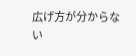広げ方が分からない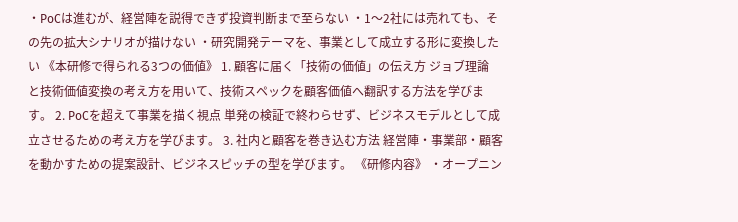・PoCは進むが、経営陣を説得できず投資判断まで至らない ・1〜2社には売れても、その先の拡大シナリオが描けない ・研究開発テーマを、事業として成立する形に変換したい 《本研修で得られる3つの価値》 1. 顧客に届く「技術の価値」の伝え方 ジョブ理論 と技術価値変換の考え方を用いて、技術スペックを顧客価値へ翻訳する方法を学びます。 2. PoCを超えて事業を描く視点 単発の検証で終わらせず、ビジネスモデルとして成立させるための考え方を学びます。 3. 社内と顧客を巻き込む方法 経営陣・事業部・顧客を動かすための提案設計、ビジネスピッチの型を学びます。 《研修内容》 ・オープニン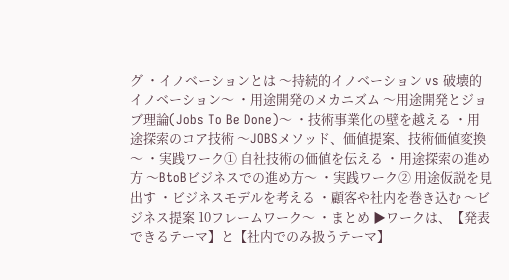グ ・イノベーションとは 〜持続的イノベーション vs 破壊的イノベーション〜 ・用途開発のメカニズム 〜用途開発とジョブ理論(Jobs To Be Done)〜 ・技術事業化の壁を越える ・用途探索のコア技術 〜JOBSメソッド、価値提案、技術価値変換〜 ・実践ワーク① 自社技術の価値を伝える ・用途探索の進め方 〜BtoBビジネスでの進め方〜 ・実践ワーク② 用途仮説を見出す ・ビジネスモデルを考える ・顧客や社内を巻き込む 〜ビジネス提案 10フレームワーク〜 ・まとめ ▶ワークは、【発表できるテーマ】と【社内でのみ扱うテーマ】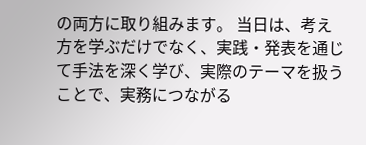の両方に取り組みます。 当日は、考え方を学ぶだけでなく、実践・発表を通じて手法を深く学び、実際のテーマを扱うことで、実務につながる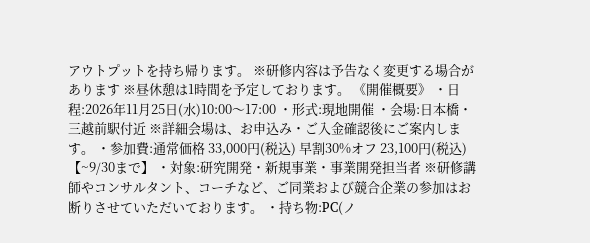アウトプットを持ち帰ります。 ※研修内容は予告なく変更する場合があります ※昼休憩は1時間を予定しております。 《開催概要》 ・日程:2026年11月25日(水)10:00〜17:00 ・形式:現地開催 ・会場:日本橋・三越前駅付近 ※詳細会場は、お申込み・ご入金確認後にご案内します。 ・参加費:通常価格 33,000円(税込) 早割30%オフ 23,100円(税込)【~9/30まで】 ・対象:研究開発・新規事業・事業開発担当者 ※研修講師やコンサルタント、コーチなど、ご同業および競合企業の参加はお断りさせていただいております。 ・持ち物:PC(ノ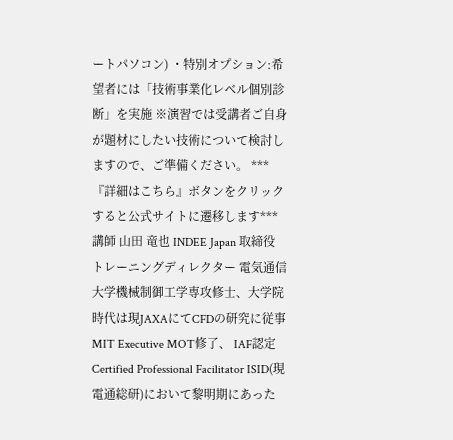ートパソコン) ・特別オプション:希望者には「技術事業化レベル個別診断」を実施 ※演習では受講者ご自身が題材にしたい技術について検討しますので、ご準備ください。 ***『詳細はこちら』ボタンをクリックすると公式サイトに遷移します*** 講師 山田 竜也 INDEE Japan 取締役 トレーニングディレクター 電気通信大学機械制御工学専攻修士、大学院時代は現JAXAにてCFDの研究に従事 MIT Executive MOT修了、 IAF認定 Certified Professional Facilitator ISID(現電通総研)において黎明期にあった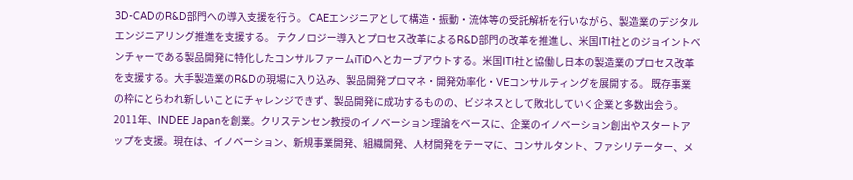3D-CADのR&D部門への導入支援を行う。 CAEエンジニアとして構造・振動・流体等の受託解析を行いながら、製造業のデジタルエンジニアリング推進を支援する。 テクノロジー導入とプロセス改革によるR&D部門の改革を推進し、米国ITI社とのジョイントベンチャーである製品開発に特化したコンサルファームiTiDへとカーブアウトする。米国ITI社と協働し日本の製造業のプロセス改革を支援する。大手製造業のR&Dの現場に入り込み、製品開発プロマネ・開発効率化・VEコンサルティングを展開する。 既存事業の枠にとらわれ新しいことにチャレンジできず、製品開発に成功するものの、ビジネスとして敗北していく企業と多数出会う。 2011年、INDEE Japanを創業。クリステンセン教授のイノベーション理論をベースに、企業のイノベーション創出やスタートアップを支援。現在は、イノベーション、新規事業開発、組織開発、人材開発をテーマに、コンサルタント、ファシリテーター、メ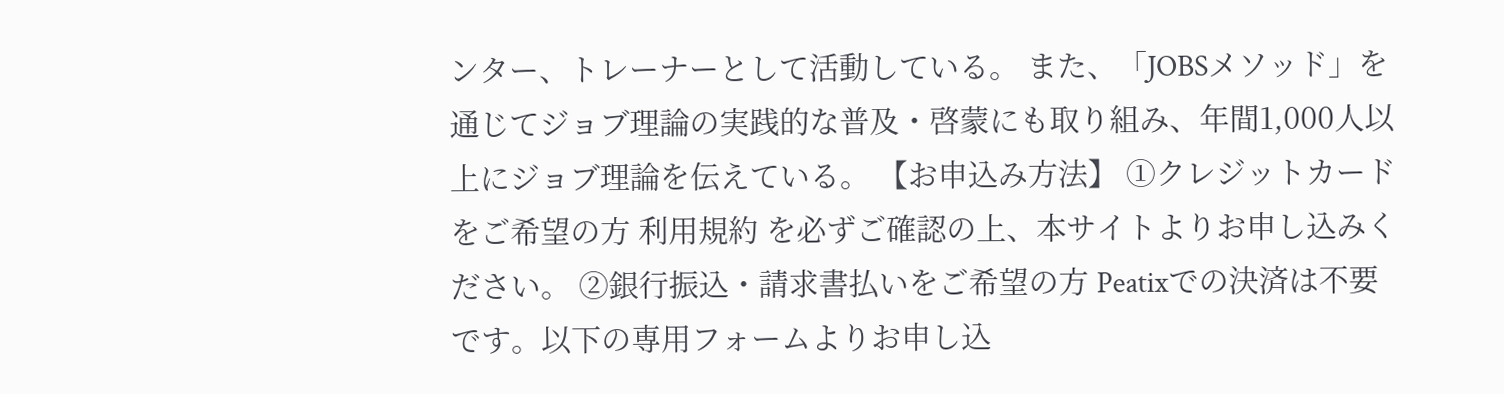ンター、トレーナーとして活動している。 また、「JOBSメソッド」を通じてジョブ理論の実践的な普及・啓蒙にも取り組み、年間1,000人以上にジョブ理論を伝えている。 【お申込み方法】 ①クレジットカードをご希望の方 利用規約 を必ずご確認の上、本サイトよりお申し込みください。 ②銀行振込・請求書払いをご希望の方 Peatixでの決済は不要です。以下の専用フォームよりお申し込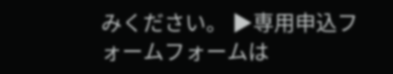みください。 ▶専用申込フォームフォームは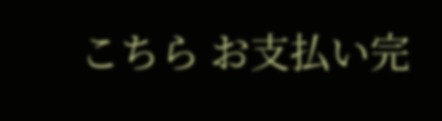こちら お支払い完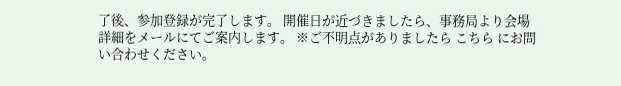了後、参加登録が完了します。 開催日が近づきましたら、事務局より会場詳細をメールにてご案内します。 ※ご不明点がありましたら こちら にお問い合わせください。